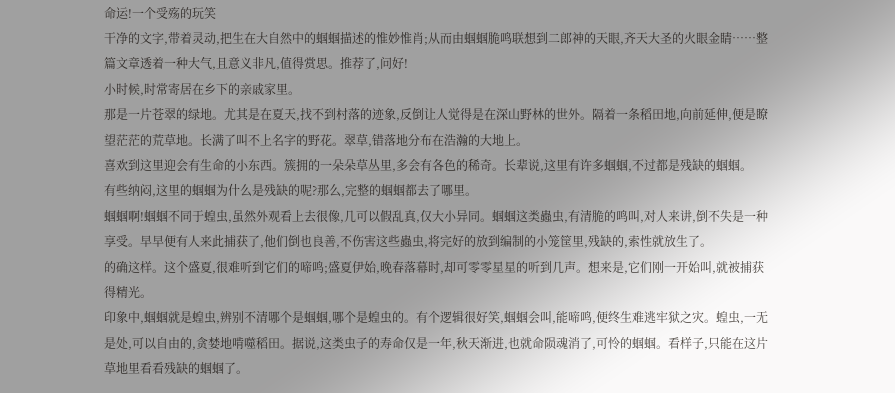命运!一个受殇的玩笑
干净的文字,带着灵动,把生在大自然中的蝈蝈描述的惟妙惟肖;从而由蝈蝈脆鸣联想到二郎神的天眼,齐天大圣的火眼金睛……整篇文章透着一种大气,且意义非凡,值得赏思。推荐了,问好!
小时候,时常寄居在乡下的亲戚家里。
那是一片苍翠的绿地。尤其是在夏天,找不到村落的迹象,反倒让人觉得是在深山野林的世外。隔着一条稻田地,向前延伸,便是瞭望茫茫的荒草地。长满了叫不上名字的野花。翠草,错落地分布在浩瀚的大地上。
喜欢到这里迎会有生命的小东西。簇拥的一朵朵草丛里,多会有各色的稀奇。长辈说,这里有许多蝈蝈,不过都是残缺的蝈蝈。
有些纳闷,这里的蝈蝈为什么是残缺的呢?那么,完整的蝈蝈都去了哪里。
蝈蝈啊!蝈蝈不同于蝗虫,虽然外观看上去很像,几可以假乱真,仅大小异同。蝈蝈这类蟲虫,有清脆的鸣叫,对人来讲,倒不失是一种享受。早早便有人来此捕获了,他们倒也良善,不伤害这些蟲虫,将完好的放到编制的小笼筐里,残缺的,索性就放生了。
的确这样。这个盛夏,很难听到它们的啼鸣;盛夏伊始,晚春落幕时,却可零零星星的听到几声。想来是,它们刚一开始叫,就被捕获得精光。
印象中,蝈蝈就是蝗虫,辨别不清哪个是蝈蝈,哪个是蝗虫的。有个逻辑很好笑,蝈蝈会叫,能啼鸣,便终生难逃牢狱之灾。蝗虫,一无是处,可以自由的,贪婪地啃噬稻田。据说,这类虫子的寿命仅是一年,秋天渐进,也就命陨魂消了,可怜的蝈蝈。看样子,只能在这片草地里看看残缺的蝈蝈了。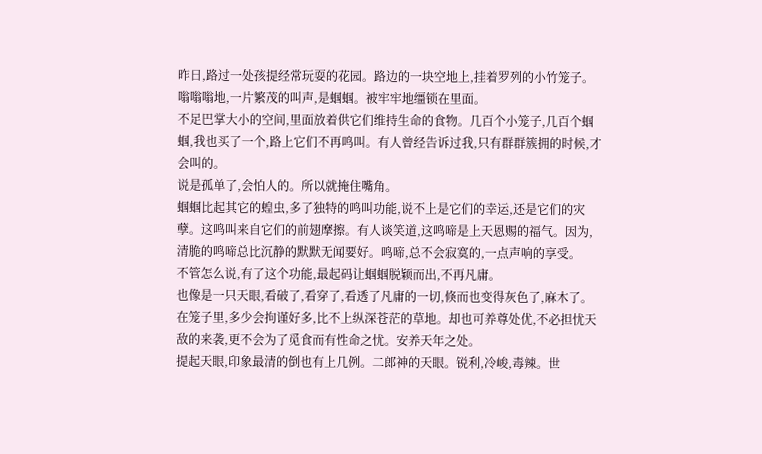昨日,路过一处孩提经常玩耍的花园。路边的一块空地上,挂着罗列的小竹笼子。嗡嗡嗡地,一片繁茂的叫声,是蝈蝈。被牢牢地缰锁在里面。
不足巴掌大小的空间,里面放着供它们维持生命的食物。几百个小笼子,几百个蝈蝈,我也买了一个,路上它们不再鸣叫。有人曾经告诉过我,只有群群簇拥的时候,才会叫的。
说是孤单了,会怕人的。所以就掩住嘴角。
蝈蝈比起其它的蝗虫,多了独特的鸣叫功能,说不上是它们的幸运,还是它们的灾孽。这鸣叫来自它们的前翅摩擦。有人谈笑道,这鸣啼是上天恩赐的福气。因为,清脆的鸣啼总比沉静的默默无闻要好。鸣啼,总不会寂寞的,一点声响的享受。
不管怎么说,有了这个功能,最起码让蝈蝈脱颖而出,不再凡庸。
也像是一只天眼,看破了,看穿了,看透了凡庸的一切,倏而也变得灰色了,麻木了。在笼子里,多少会拘谨好多,比不上纵深苍茫的草地。却也可养尊处优,不必担忧天敌的来袭,更不会为了觅食而有性命之忧。安养天年之处。
提起天眼,印象最清的倒也有上几例。二郎神的天眼。锐利,冷峻,毒辣。世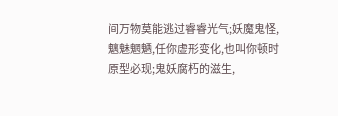间万物莫能逃过睿睿光气;妖魔鬼怪,魑魅魍魉,任你虚形变化,也叫你顿时原型必现;鬼妖腐朽的滋生,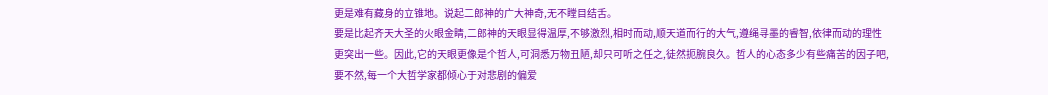更是难有藏身的立锥地。说起二郎神的广大神奇,无不瞠目结舌。
要是比起齐天大圣的火眼金睛,二郎神的天眼显得温厚,不够激烈,相时而动,顺天道而行的大气,遵绳寻墨的睿智,依律而动的理性更突出一些。因此,它的天眼更像是个哲人,可洞悉万物丑陋,却只可听之任之,徒然扼腕良久。哲人的心态多少有些痛苦的因子吧,要不然,每一个大哲学家都倾心于对悲剧的偏爱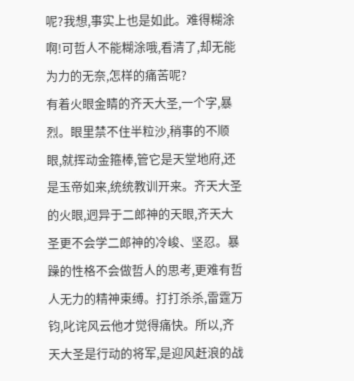呢?我想,事实上也是如此。难得糊涂啊!可哲人不能糊涂哦,看清了,却无能为力的无奈,怎样的痛苦呢?
有着火眼金睛的齐天大圣,一个字,暴烈。眼里禁不住半粒沙,稍事的不顺眼,就挥动金箍棒,管它是天堂地府,还是玉帝如来,统统教训开来。齐天大圣的火眼,迥异于二郎神的天眼,齐天大圣更不会学二郎神的冷峻、坚忍。暴躁的性格不会做哲人的思考,更难有哲人无力的精神束缚。打打杀杀,雷霆万钧,叱诧风云他才觉得痛快。所以,齐天大圣是行动的将军,是迎风赶浪的战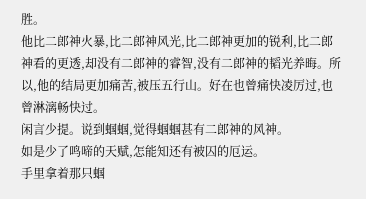胜。
他比二郎神火暴,比二郎神风光,比二郎神更加的锐利,比二郎神看的更透,却没有二郎神的睿智,没有二郎神的韬光养晦。所以,他的结局更加痛苦,被压五行山。好在也曾痛快凌厉过,也曾淋漓畅快过。
闲言少提。说到蝈蝈,觉得蝈蝈甚有二郎神的风神。
如是少了鸣啼的天赋,怎能知还有被囚的厄运。
手里拿着那只蝈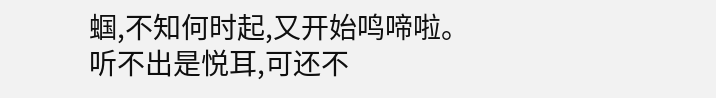蝈,不知何时起,又开始鸣啼啦。听不出是悦耳,可还不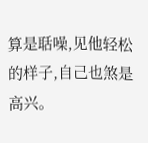算是聒噪,见他轻松的样子,自己也煞是高兴。